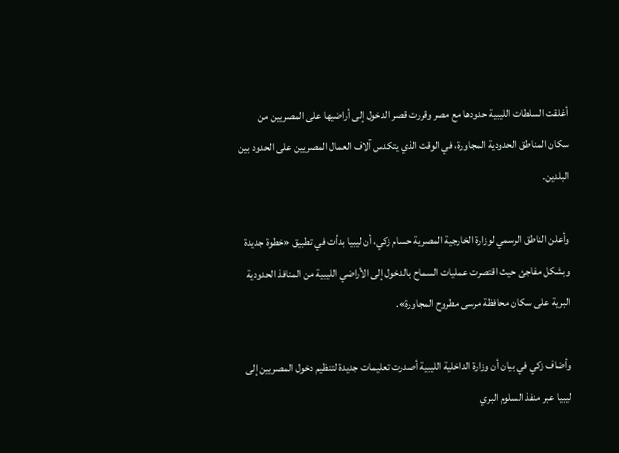أغلقت السلطات الليبية حدودها مع مصر وقررت قصر الدخول إلى أراضيها على المصريين من سكان المناطق الحدودية المجاورة، في الوقت الذي يتكدس آلاف العمال المصريين على الحدود بين البلدين.

وأعلن الناطق الرسمي لوزارة الخارجية المصرية حسام زكي، أن ليبيا بدأت في تطبيق «خطوة جديدة وبشكل مفاجئ حيث اقتصرت عمليات السماح بالدخول إلى الأراضي الليبية من المنافذ الحدودية البرية على سكان محافظة مرسى مطروح المجاورة».

وأضاف زكي في بيان أن وزارة الداخلية الليبية أصدرت تعليمات جديدة لتنظيم دخول المصريين إلى ليبيا عبر منفذ السلوم البري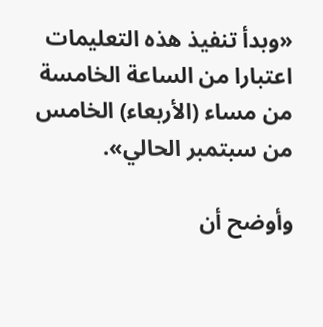«وبدأ تنفيذ هذه التعليمات اعتبارا من الساعة الخامسة من مساء (الأربعاء) الخامس من سبتمبر الحالي».

وأوضح أن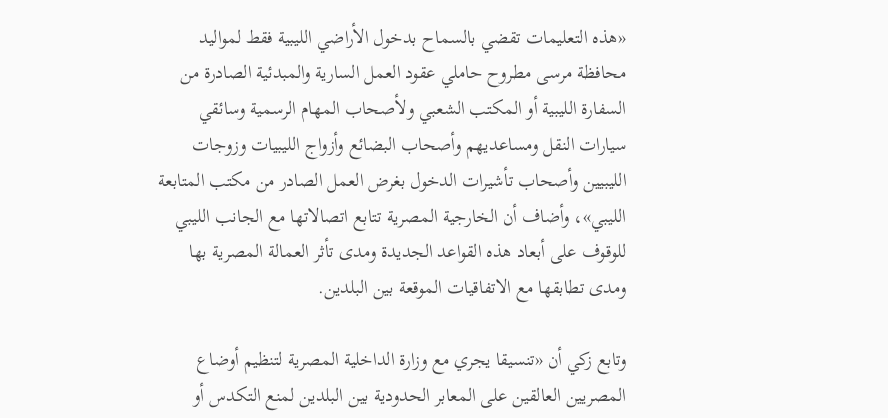«هذه التعليمات تقضي بالسماح بدخول الأراضي الليبية فقط لمواليد محافظة مرسى مطروح حاملي عقود العمل السارية والمبدئية الصادرة من السفارة الليبية أو المكتب الشعبي ولأصحاب المهام الرسمية وسائقي سيارات النقل ومساعديهم وأصحاب البضائع وأزواج الليبيات وزوجات الليبيين وأصحاب تأشيرات الدخول بغرض العمل الصادر من مكتب المتابعة الليبي»، وأضاف أن الخارجية المصرية تتابع اتصالاتها مع الجانب الليبي للوقوف على أبعاد هذه القواعد الجديدة ومدى تأثر العمالة المصرية بها ومدى تطابقها مع الاتفاقيات الموقعة بين البلدين.

وتابع زكي أن «تنسيقا يجري مع وزارة الداخلية المصرية لتنظيم أوضاع المصريين العالقين على المعابر الحدودية بين البلدين لمنع التكدس أو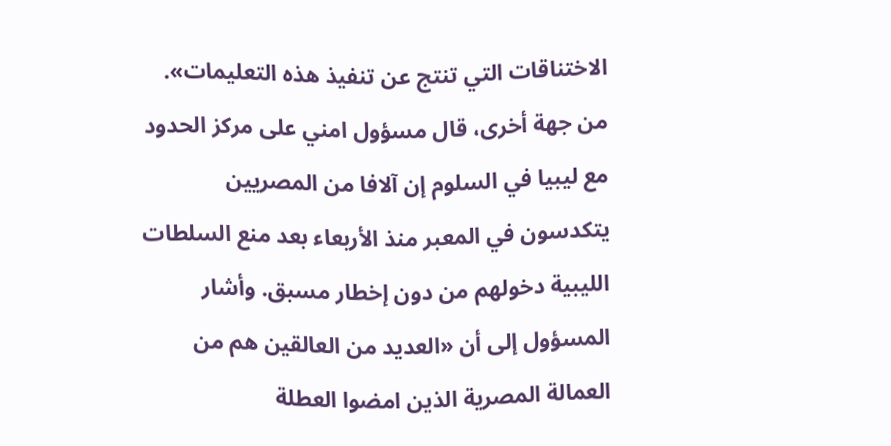الاختناقات التي تنتج عن تنفيذ هذه التعليمات». من جهة أخرى، قال مسؤول امني على مركز الحدود مع ليبيا في السلوم إن آلافا من المصريين يتكدسون في المعبر منذ الأربعاء بعد منع السلطات الليبية دخولهم من دون إخطار مسبق. وأشار المسؤول إلى أن «العديد من العالقين هم من العمالة المصرية الذين امضوا العطلة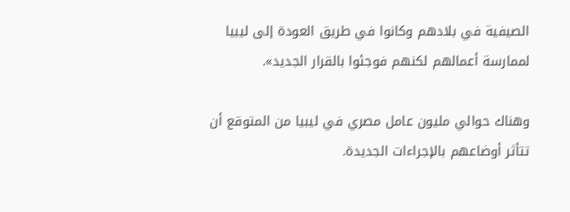الصيفية في بلادهم وكانوا في طريق العودة إلى ليبيا لممارسة أعمالهم لكنهم فوجئوا بالقرار الجديد».

وهناك حوالي مليون عامل مصري في ليبيا من المتوقع أن تتأثر أوضاعهم بالإجراءات الجديدة.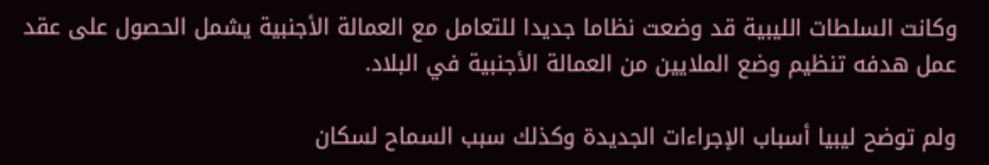وكانت السلطات الليبية قد وضعت نظاما جديدا للتعامل مع العمالة الأجنبية يشمل الحصول على عقد عمل هدفه تنظيم وضع الملايين من العمالة الأجنبية في البلاد.

ولم توضح ليبيا أسباب الإجراءات الجديدة وكذلك سبب السماح لسكان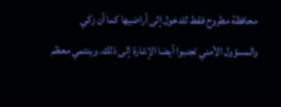محافظة مطروح فقط للدخول إلى أراضيها كما أن زكي والمسؤول الأمني تجنبوا أيضا الإشارة إلى ذلك. وينتمي معظم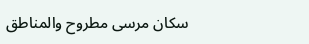سكان مرسى مطروح والمناطق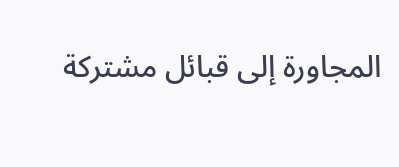المجاورة إلى قبائل مشتركة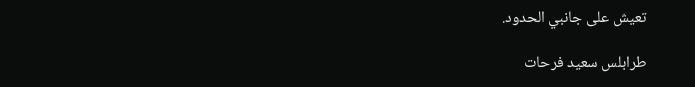تعيش على جانبي الحدود.

طرابلس سعيد فرحات